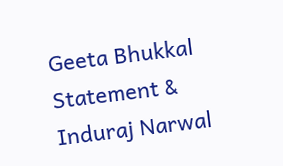Geeta Bhukkal Statement & Induraj Narwal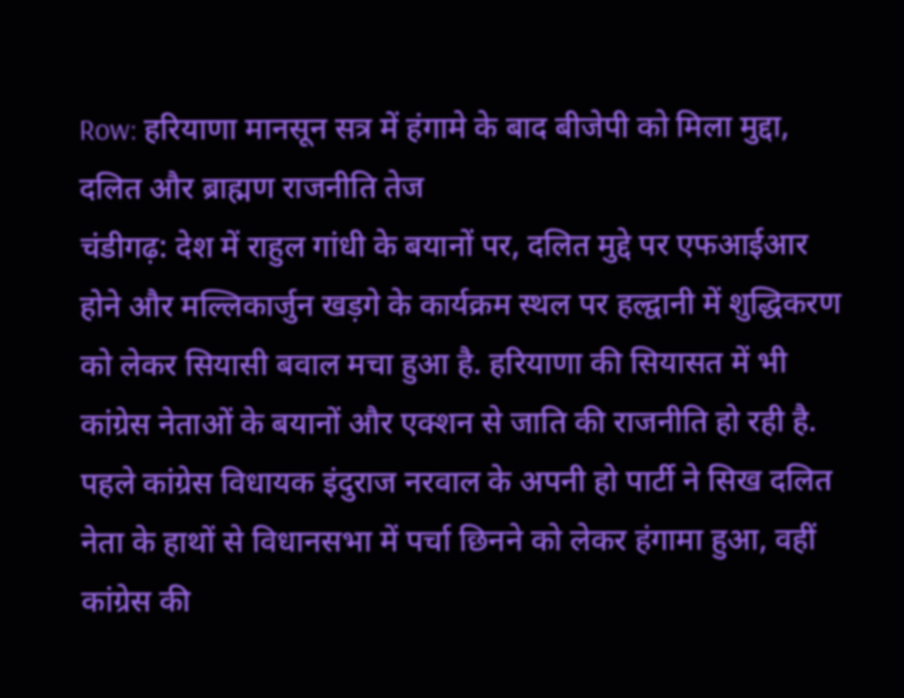Row: हरियाणा मानसून सत्र में हंगामे के बाद बीजेपी को मिला मुद्दा, दलित और ब्राह्मण राजनीति तेज
चंडीगढ़: देश में राहुल गांधी के बयानों पर, दलित मुद्दे पर एफआईआर होने और मल्लिकार्जुन खड़गे के कार्यक्रम स्थल पर हल्द्वानी में शुद्धिकरण को लेकर सियासी बवाल मचा हुआ है. हरियाणा की सियासत में भी कांग्रेस नेताओं के बयानों और एक्शन से जाति की राजनीति हो रही है. पहले कांग्रेस विधायक इंदुराज नरवाल के अपनी हो पार्टी ने सिख दलित नेता के हाथों से विधानसभा में पर्चा छिनने को लेकर हंगामा हुआ, वहीं कांग्रेस की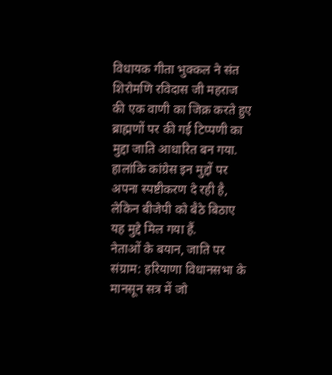विधायक गीता भुक्कल ने संत शिरोमणि रविदास जी महराज की एक वाणी का जिक्र करते हुए ब्राह्मणों पर की गई टिप्पणी का मुद्दा जाति आधारित बन गया. हालांकि कांग्रेस इन मुद्दों पर अपना स्पष्टीकरण दे रही है, लेकिन बीजेपी को बैठे बिठाए यह मुद्दे मिल गया हैं.
नेताओं के बयान, जाति पर संग्राम: हरियाणा विधानसभा के मानसून सत्र में जो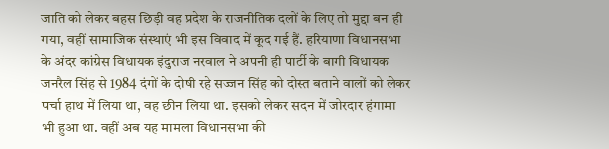जाति को लेकर बहस छिड़ी वह प्रदेश के राजनीतिक दलों के लिए तो मुद्दा बन ही गया, वहीं सामाजिक संस्थाएं भी इस विवाद में कूद गई हैं. हरियाणा विधानसभा के अंदर कांग्रेस विधायक इंदुराज नरवाल ने अपनी ही पार्टी के बागी विधायक जनरैल सिंह से 1984 दंगों के दोषी रहे सज्जन सिंह को दोस्त बताने वालों को लेकर पर्चा हाथ में लिया था, वह छीन लिया था. इसको लेकर सदन में जोरदार हंगामा भी हुआ था. वहीं अब यह मामला विधानसभा की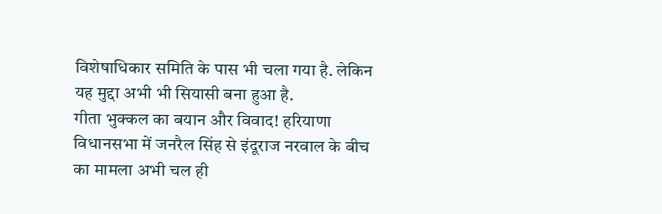विशेषाधिकार समिति के पास भी चला गया है. लेकिन यह मुद्दा अभी भी सियासी बना हुआ है.
गीता भुक्कल का बयान और विवाद! हरियाणा विधानसभा में जनरैल सिंह से इंदूराज नरवाल के बीच का मामला अभी चल ही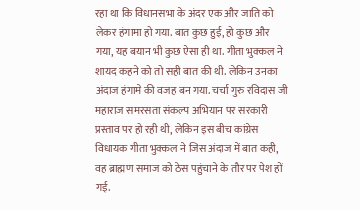रहा था कि विधानसभा के अंदर एक और जाति को लेकर हंगामा हो गया. बात कुछ हुई, हो कुछ और गया, यह बयान भी कुछ ऐसा ही था. गीता भुक्कल ने शायद कहने को तो सही बात की थी. लेकिन उनका अंदाज हंगामे की वजह बन गया. चर्चा गुरु रविदास जी महाराज समरसता संकल्प अभियान पर सरकारी प्रस्ताव पर हो रही थी, लेकिन इस बीच कांग्रेस विधायक गीता भुक्कल ने जिस अंदाज में बात कही, वह ब्राह्मण समाज को ठेस पहुंचाने के तौर पर पेश हों गई.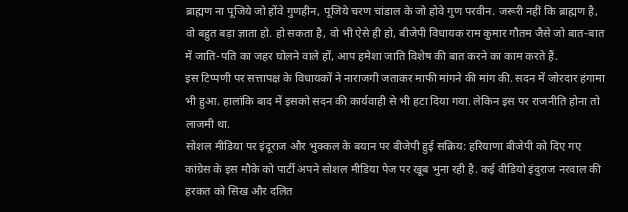ब्राह्मण ना पूजिये जो होंवे गुणहीन, पूजिये चरण चांडाल के जो होवे गुण परवीन. जरूरी नहीं कि ब्राह्मण है, वो बहुत बड़ा ज्ञाता हो. हो सकता है, वो भी ऐसे ही हो, बीजेपी विधायक राम कुमार गौतम जैसे जो बात-बात में जाति-पति का जहर घोलने वाले हों, आप हमेशा जाति विशेष की बात करने का काम करते हैं.
इस टिप्पणी पर सत्तापक्ष के विधायकों ने नाराजगी जताकर माफी मांगने की मांग की. सदन में जोरदार हंगामा भी हुआ. हालांकि बाद में इसको सदन की कार्यवाही से भी हटा दिया गया. लेकिन इस पर राजनीति होना तो लाजमी था.
सोशल मीडिया पर इंदूराज और भुक्कल के बयान पर बीजेपी हुई सक्रिय: हरियाणा बीजेपी को दिए गए कांग्रेस के इस मौके को पार्टी अपने सोशल मीडिया पेज पर खूब भुना रही है. कई वीडियो इंदुराज नरवाल की हरकत को सिख और दलित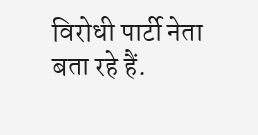विरोधी पार्टी नेता बता रहे हैं.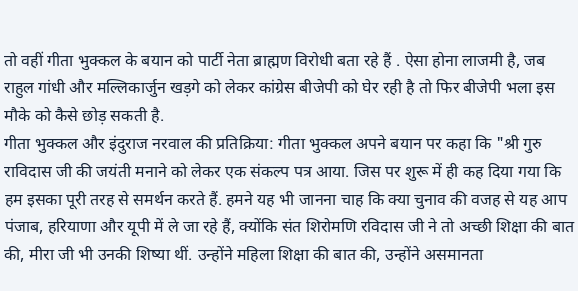तो वहीं गीता भुक्कल के बयान को पार्टी नेता ब्राह्मण विरोधी बता रहे हैं . ऐसा होना लाजमी है, जब राहुल गांधी और मल्लिकार्जुन खड़गे को लेकर कांग्रेस बीजेपी को घेर रही है तो फिर बीजेपी भला इस मौके को कैसे छोड़ सकती है.
गीता भुक्कल और इंदुराज नरवाल की प्रतिक्रिया: गीता भुक्कल अपने बयान पर कहा कि "श्री गुरु राविदास जी की जयंती मनाने को लेकर एक संकल्प पत्र आया. जिस पर शुरू में ही कह दिया गया कि हम इसका पूरी तरह से समर्थन करते हैं. हमने यह भी जानना चाह कि क्या चुनाव की वजह से यह आप पंजाब, हरियाणा और यूपी में ले जा रहे हैं, क्योंकि संत शिरोमणि रविदास जी ने तो अच्छी शिक्षा की बात की, मीरा जी भी उनकी शिष्या थीं. उन्होंने महिला शिक्षा की बात की, उन्होंने असमानता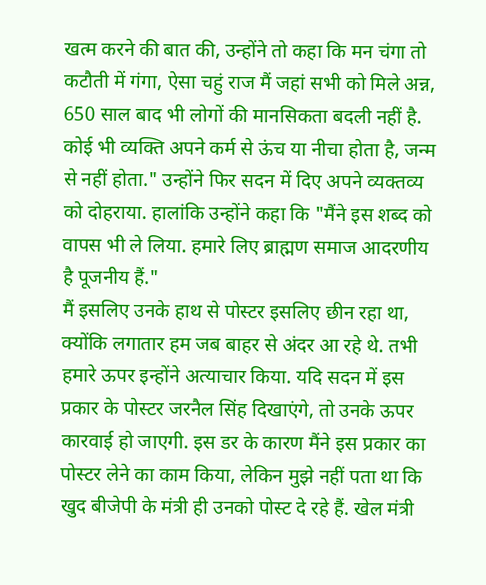खत्म करने की बात की, उन्होंने तो कहा कि मन चंगा तो कटौती में गंगा, ऐसा चहुं राज मैं जहां सभी को मिले अन्न, 650 साल बाद भी लोगों की मानसिकता बदली नहीं है. कोई भी व्यक्ति अपने कर्म से ऊंच या नीचा होता है, जन्म से नहीं होता." उन्होंने फिर सदन में दिए अपने व्यक्तव्य को दोहराया. हालांकि उन्होंने कहा कि "मैंने इस शब्द को वापस भी ले लिया. हमारे लिए ब्राह्मण समाज आदरणीय है पूजनीय हैं."
मैं इसलिए उनके हाथ से पोस्टर इसलिए छीन रहा था, क्योंकि लगातार हम जब बाहर से अंदर आ रहे थे. तभी हमारे ऊपर इन्होंने अत्याचार किया. यदि सदन में इस प्रकार के पोस्टर जरनैल सिंह दिखाएंगे, तो उनके ऊपर कारवाई हो जाएगी. इस डर के कारण मैंने इस प्रकार का पोस्टर लेने का काम किया, लेकिन मुझे नहीं पता था कि खुद बीजेपी के मंत्री ही उनको पोस्ट दे रहे हैं. खेल मंत्री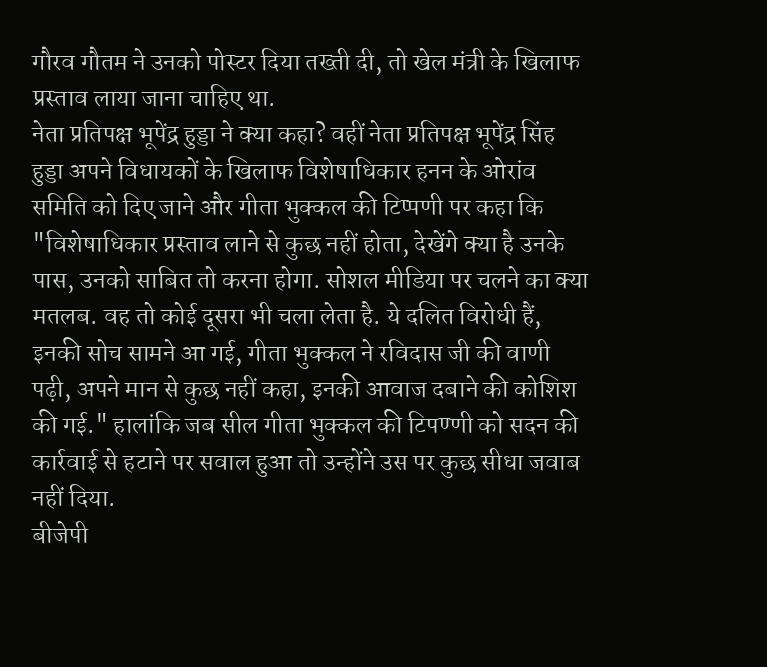गौरव गौतम ने उनको पोस्टर दिया तख्ती दी, तो खेल मंत्री के खिलाफ प्रस्ताव लाया जाना चाहिए था.
नेता प्रतिपक्ष भूपेंद्र हुड्डा ने क्या कहा? वहीं नेता प्रतिपक्ष भूपेंद्र सिंह हुड्डा अपने विधायकों के खिलाफ विशेषाधिकार हनन के ओरांव समिति को दिए जाने और गीता भुक्कल की टिप्पणी पर कहा कि "विशेषाधिकार प्रस्ताव लाने से कुछ नहीं होता, देखेंगे क्या है उनके पास, उनको साबित तो करना होगा. सोशल मीडिया पर चलने का क्या मतलब. वह तो कोई दूसरा भी चला लेता है. ये दलित विरोधी हैं, इनकी सोच सामने आ गई, गीता भुक्कल ने रविदास जी की वाणी पढ़ी, अपने मान से कुछ नहीं कहा, इनकी आवाज दबाने की कोशिश की गई." हालांकि जब सील गीता भुक्कल की टिपण्णी को सदन की कार्रवाई से हटाने पर सवाल हुआ तो उन्होंने उस पर कुछ सीधा जवाब नहीं दिया.
बीजेपी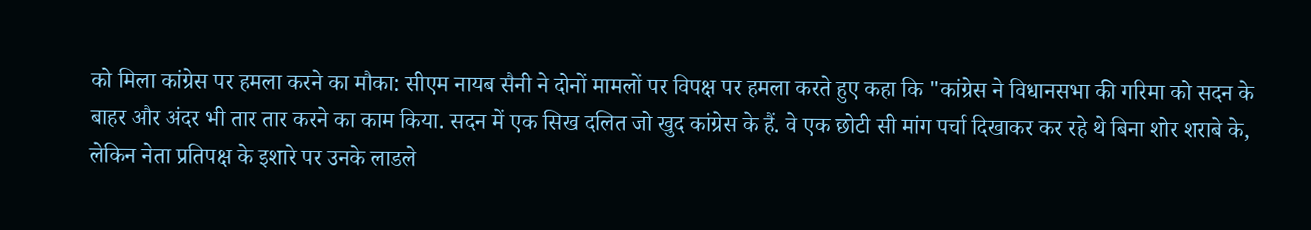को मिला कांग्रेस पर हमला करने का मौका: सीएम नायब सैनी ने दोनों मामलों पर विपक्ष पर हमला करते हुए कहा कि "कांग्रेस ने विधानसभा की गरिमा को सदन के बाहर और अंदर भी तार तार करने का काम किया. सदन में एक सिख दलित जो खुद कांग्रेस के हैं. वे एक छोटी सी मांग पर्चा दिखाकर कर रहे थे बिना शोर शराबे के, लेकिन नेता प्रतिपक्ष के इशारे पर उनके लाडले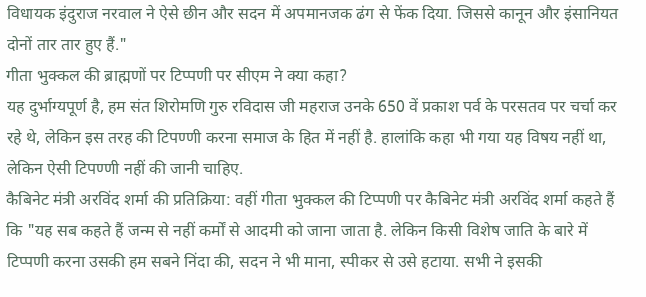विधायक इंदुराज नरवाल ने ऐसे छीन और सदन में अपमानजक ढंग से फेंक दिया. जिससे कानून और इंसानियत दोनों तार तार हुए हैं."
गीता भुक्कल की ब्राह्मणों पर टिप्पणी पर सीएम ने क्या कहा?
यह दुर्भाग्यपूर्ण है, हम संत शिरोमणि गुरु रविदास जी महराज उनके 650 वें प्रकाश पर्व के परसतव पर चर्चा कर रहे थे, लेकिन इस तरह की टिपण्णी करना समाज के हित में नहीं है. हालांकि कहा भी गया यह विषय नहीं था, लेकिन ऐसी टिपण्णी नहीं की जानी चाहिए.
कैबिनेट मंत्री अरविंद शर्मा की प्रतिक्रिया: वहीं गीता भुक्कल की टिप्पणी पर कैबिनेट मंत्री अरविंद शर्मा कहते हैं कि "यह सब कहते हैं जन्म से नहीं कर्मों से आदमी को जाना जाता है. लेकिन किसी विशेष जाति के बारे में टिप्पणी करना उसकी हम सबने निंदा की, सदन ने भी माना, स्पीकर से उसे हटाया. सभी ने इसकी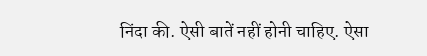निंदा की. ऐसी बातें नहीं होनी चाहिए. ऐसा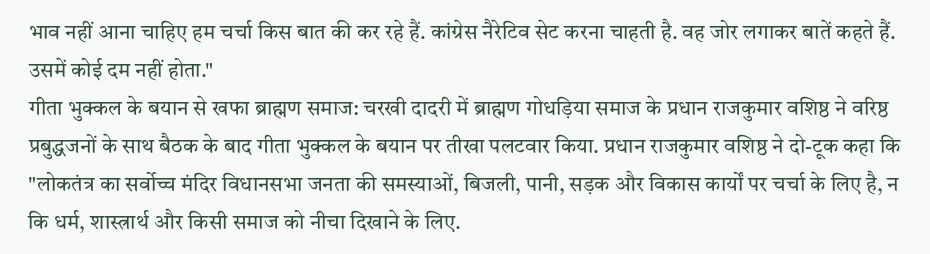भाव नहीं आना चाहिए हम चर्चा किस बात की कर रहे हैं. कांग्रेस नैरेटिव सेट करना चाहती है. वह जोर लगाकर बातें कहते हैं. उसमें कोई दम नहीं होता."
गीता भुक्कल के बयान से खफा ब्राह्मण समाज: चरखी दादरी में ब्राह्मण गोधड़िया समाज के प्रधान राजकुमार वशिष्ठ ने वरिष्ठ प्रबुद्धजनों के साथ बैठक के बाद गीता भुक्कल के बयान पर तीखा पलटवार किया. प्रधान राजकुमार वशिष्ठ ने दो-टूक कहा कि "लोकतंत्र का सर्वोच्च मंदिर विधानसभा जनता की समस्याओं, बिजली, पानी, सड़क और विकास कार्यों पर चर्चा के लिए है, न कि धर्म, शास्त्रार्थ और किसी समाज को नीचा दिखाने के लिए.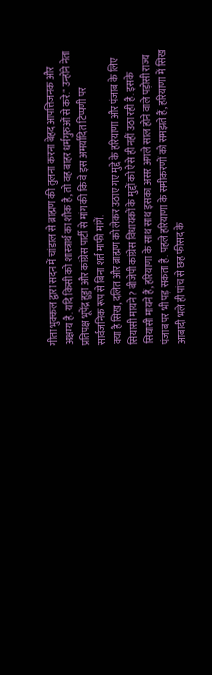गीता भुक्कल द्वारा सदन में चांडाल से ब्राह्मण की तुलना करना बेहद आपत्तिजनक और अक्षम्य है. यदि किसी को शास्त्रार्थ का शौक है, तो वह बाहर धर्मगुरुओं से करे." उन्होंने नेता प्रतिपक्ष भूपेंद्र हुड्डा और कांग्रेस पार्टी से मांग की कि वे इस अमर्यादित टिप्पणी पर सार्वजनिक रूप से बिना शर्त माफी मांगें.
क्या है सिख, दलित और ब्राह्मण को लेकर उठाए गए मुद्दे के हरियाणा और पंजाब के लिए सियासी मायने? बीजेपी कांग्रेस विधायकों के मुद्दों को ऐसे ही नहीं उठा रही है. इसके सियासी मायने हैं, हरियाणा के साथ साथ इसका असर अगले साल होने वाले पड़ोसी राज्य पंजाब पर भी पड़ सकता है. पहले हरियाणा के समीकरणों को समझते हैं, हरियाणा में सिख आबादी भले ही पांच से छह फीसद के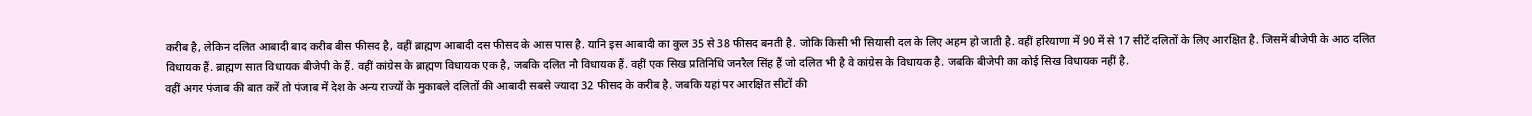करीब है, लेकिन दलित आबादी बाद करीब बीस फीसद है, वहीं ब्राह्मण आबादी दस फीसद के आस पास है. यानि इस आबादी का कुल 35 से 38 फीसद बनती है. जोकि किसी भी सियासी दल के लिए अहम हो जाती है. वहीं हरियाणा में 90 में से 17 सीटें दलितों के लिए आरक्षित है. जिसमें बीजेपी के आठ दलित विधायक हैं. ब्राह्मण सात विधायक बीजेपी के हैं. वहीं कांग्रेस के ब्राह्मण विधायक एक है, जबकि दलित नौ विधायक हैं. वहीं एक सिख प्रतिनिधि जनरैल सिंह हैं जो दलित भी है वे कांग्रेस के विधायक है. जबकि बीजेपी का कोई सिख विधायक नहीं है.
वहीं अगर पंजाब की बात करें तो पंजाब में देश के अन्य राज्यों के मुकाबले दलितों की आबादी सबसे ज्यादा 32 फीसद के करीब है. जबकि यहां पर आरक्षित सीटों की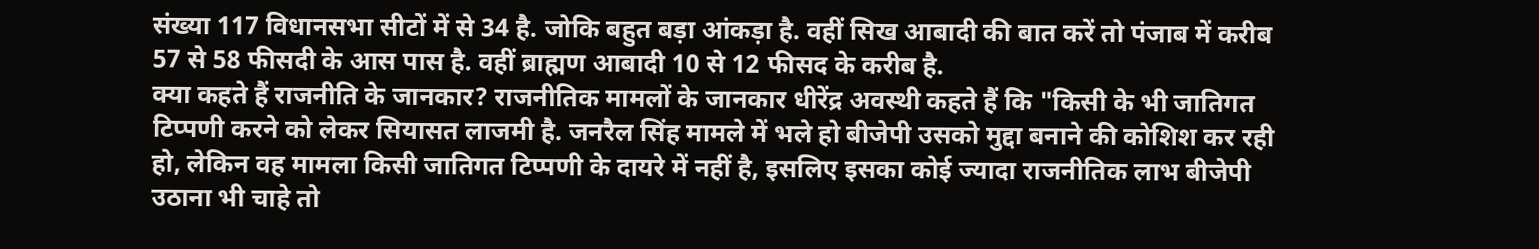संख्या 117 विधानसभा सीटों में से 34 है. जोकि बहुत बड़ा आंकड़ा है. वहीं सिख आबादी की बात करें तो पंजाब में करीब 57 से 58 फीसदी के आस पास है. वहीं ब्राह्मण आबादी 10 से 12 फीसद के करीब है.
क्या कहते हैं राजनीति के जानकार? राजनीतिक मामलों के जानकार धीरेंद्र अवस्थी कहते हैं कि "किसी के भी जातिगत टिप्पणी करने को लेकर सियासत लाजमी है. जनरैल सिंह मामले में भले हो बीजेपी उसको मुद्दा बनाने की कोशिश कर रही हो, लेकिन वह मामला किसी जातिगत टिप्पणी के दायरे में नहीं है, इसलिए इसका कोई ज्यादा राजनीतिक लाभ बीजेपी उठाना भी चाहे तो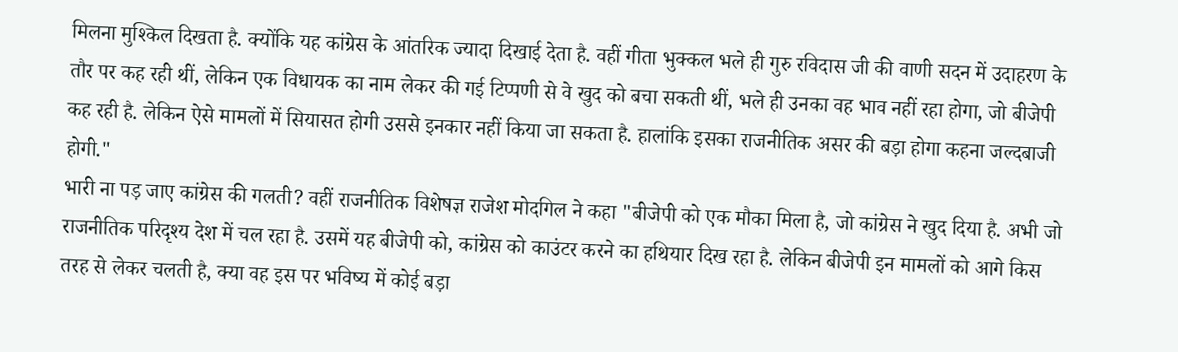मिलना मुश्किल दिखता है. क्योंकि यह कांग्रेस के आंतरिक ज्यादा दिखाई देता है. वहीं गीता भुक्कल भले ही गुरु रविदास जी की वाणी सदन में उदाहरण के तौर पर कह रही थीं, लेकिन एक विधायक का नाम लेकर की गई टिप्पणी से वे खुद को बचा सकती थीं, भले ही उनका वह भाव नहीं रहा होगा, जो बीजेपी कह रही है. लेकिन ऐसे मामलों में सियासत होगी उससे इनकार नहीं किया जा सकता है. हालांकि इसका राजनीतिक असर की बड़ा होगा कहना जल्दबाजी होगी."
भारी ना पड़ जाए कांग्रेस की गलती? वहीं राजनीतिक विशेषज्ञ राजेश मोदगिल ने कहा "बीजेपी को एक मौका मिला है, जो कांग्रेस ने खुद दिया है. अभी जो राजनीतिक परिदृश्य देश में चल रहा है. उसमें यह बीजेपी को, कांग्रेस को काउंटर करने का हथियार दिख रहा है. लेकिन बीजेपी इन मामलों को आगे किस तरह से लेकर चलती है, क्या वह इस पर भविष्य में कोई बड़ा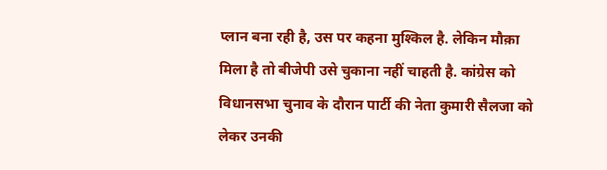प्लान बना रही है, उस पर कहना मुश्किल है. लेकिन मौक़ा मिला है तो बीजेपी उसे चुकाना नहीं चाहती है. कांग्रेस को विधानसभा चुनाव के दौरान पार्टी की नेता कुमारी सैलजा को लेकर उनकी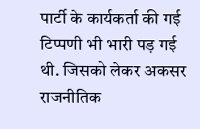पार्टी के कार्यकर्ता की गई टिप्पणी भी भारी पड़ गई थी. जिसको लेकर अकसर राजनीतिक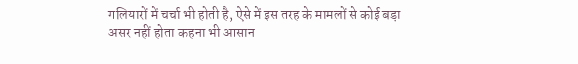गलियारों में चर्चा भी होती है, ऐसे में इस तरह के मामलों से कोई बड़ा असर नहीं होता कहना भी आसान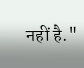नहीं है."